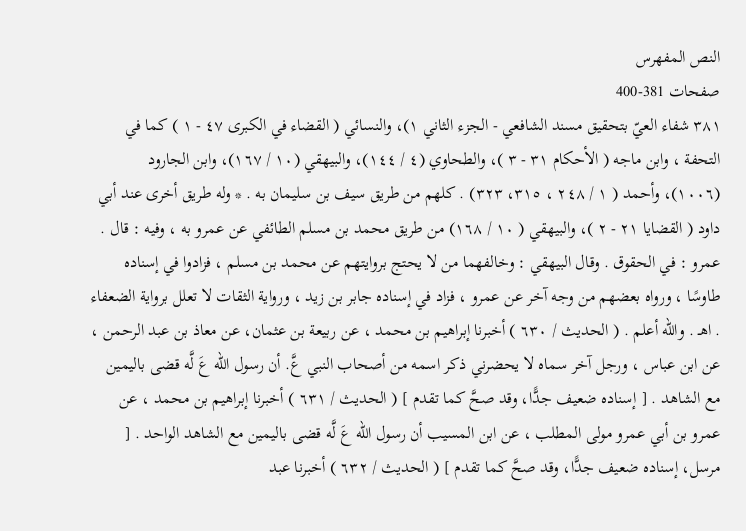النص المفهرس
صفحات 381-400
٣٨١ شفاء العيّ بتحقيق مسند الشافعي - الجزء الثاني ١)، والنسائي ( القضاء في الكبرى ٤٧ - ١ ) كما في التحفة ، وابن ماجه ( الأحكام ٣١ - ٣ )، والطحاوي (٤ / ١٤٤)، والبيهقي (١٠ / ١٦٧)، وابن الجارود (١٠٠٦)، وأحمد ( ١ / ٢٤٨ ، ٣١٥، ٣٢٣) . كلهم من طريق سيف بن سليمان به . * وله طريق أخرى عند أبي داود ( القضايا ٢١ - ٢ )، والبيهقي ( ١٠ / ١٦٨) من طريق محمد بن مسلم الطائفي عن عمرو به ، وفيه : قال . عمرو : في الحقوق . وقال البيهقي : وخالفهما من لا يحتج بروايتهم عن محمد بن مسلم ، فزادوا في إسناده طاوسًا ، ورواه بعضهم من وجه آخر عن عمرو ، فزاد في إسناده جابر بن زيد ، ورواية الثقات لا تعلل برواية الضعفاء . اهـ . والله أعلم . ( الحديث / ٦٣٠ ) أخبرنا إبراهيم بن محمد ، عن ربيعة بن عثمان، عن معاذ بن عبد الرحمن ، عن ابن عباس ، ورجل آخر سماه لا يحضرني ذكر اسمه من أصحاب النبي عَّ. أن رسول الله عَ لَّه قضى باليمين مع الشاهد . [ إسناده ضعيف جدًّا، وقد صحَّ كما تقدم ] ( الحديث / ٦٣١ ) أخبرنا إبراهيم بن محمد ، عن عمرو بن أبي عمرو مولى المطلب ، عن ابن المسيب أن رسول الله عَ لَّه قضى باليمين مع الشاهد الواحد . [ مرسل، إسناده ضعيف جدًّا، وقد صحَّ كما تقدم ] ( الحديث / ٦٣٢ ) أخبرنا عبد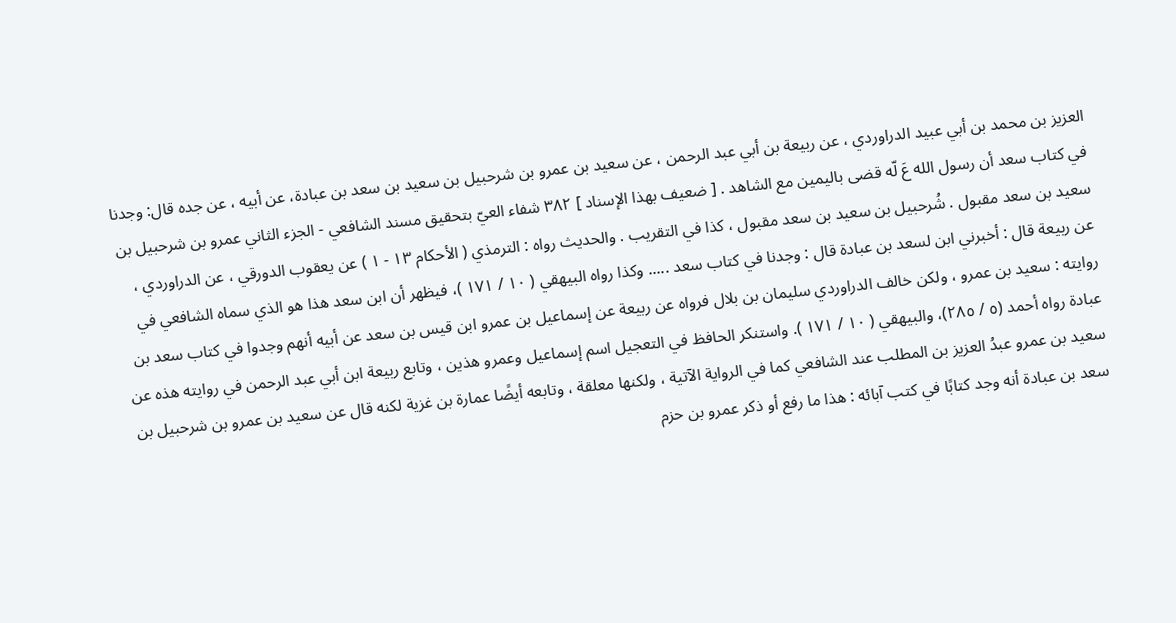العزيز بن محمد بن أبي عبيد الدراوردي ، عن ربيعة بن أبي عبد الرحمن ، عن سعيد بن عمرو بن شرحبيل بن سعيد بن سعد بن عبادة، عن أبيه ، عن جده قال: وجدنا في كتاب سعد أن رسول الله عَ لّه قضى باليمين مع الشاهد . [ ضعيف بهذا الإسناد ] ٣٨٢ شفاء العيّ بتحقيق مسند الشافعي - الجزء الثاني عمرو بن شرحبيل بن سعيد بن سعد مقبول . شُرحبيل بن سعيد بن سعد مقبول ، كذا في التقريب . والحديث رواه : الترمذي ( الأحكام ١٣ - ١ ) عن يعقوب الدورقي ، عن الدراوردي ، عن ربيعة قال : أخبرني ابن لسعد بن عبادة قال : وجدنا في كتاب سعد ..... وكذا رواه البيهقي ( ١٠ / ١٧١ )، فيظهر أن ابن سعد هذا هو الذي سماه الشافعي في روايته : سعيد بن عمرو ، ولكن خالف الدراوردي سليمان بن بلال فرواه عن ربيعة عن إسماعيل بن عمرو ابن قيس بن سعد عن أبيه أنهم وجدوا في كتاب سعد بن عبادة رواه أحمد (٥ / ٢٨٥)، والبيهقي ( ١٠ / ١٧١ ). واستنكر الحافظ في التعجيل اسم إسماعيل وعمرو هذين ، وتابع ربيعة ابن أبي عبد الرحمن في روايته هذه عن سعيد بن عمرو عبدُ العزيز بن المطلب عند الشافعي كما في الرواية الآتية ، ولكنها معلقة ، وتابعه أيضًا عمارة بن غزية لكنه قال عن سعيد بن عمرو بن شرحبيل بن سعد بن عبادة أنه وجد كتابًا في كتب آبائه : هذا ما رفع أو ذكر عمرو بن حزم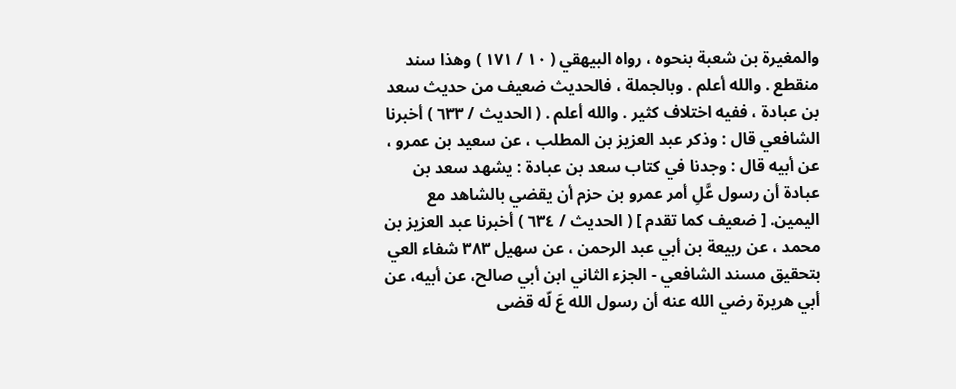والمغيرة بن شعبة بنحوه ، رواه البيهقي ( ١٠ / ١٧١ ) وهذا سند منقطع . والله أعلم . وبالجملة ، فالحديث ضعيف من حديث سعد بن عبادة ، ففيه اختلاف كثير . والله أعلم . ( الحديث / ٦٣٣ ) أخبرنا الشافعي قال : وذكر عبد العزيز بن المطلب ، عن سعيد بن عمرو ، عن أبيه قال : وجدنا في كتاب سعد بن عبادة : يشهد سعد بن عبادة أن رسول عَّلِ أمر عمرو بن حزم أن يقضي بالشاهد مع اليمين. [ ضعيف كما تقدم ] ( الحديث / ٦٣٤ ) أخبرنا عبد العزيز بن محمد ، عن ربيعة بن أبي عبد الرحمن ، عن سهيل ٣٨٣ شفاء العي بتحقيق مسند الشافعي - الجزء الثاني ابن أبي صالح، عن أبيه، عن أبي هريرة رضي الله عنه أن رسول الله عَ لّه قضى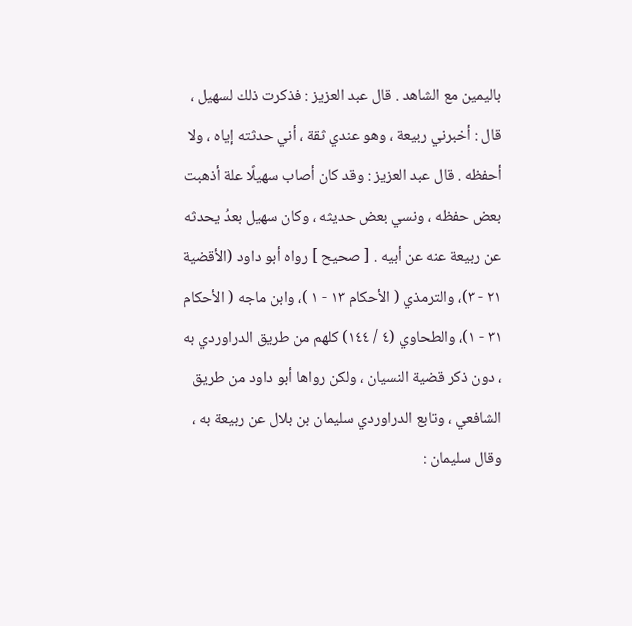باليمين مع الشاهد . قال عبد العزيز : فذكرت ذلك لسهيل ، قال : أخبرني ربيعة ، وهو عندي ثقة ، أني حدثته إياه ، ولا أحفظه . قال عبد العزيز : وقد كان أصاب سهيلًا علة أذهبت بعض حفظه ، ونسي بعض حديثه ، وكان سهيل بعدُ يحدثه عن ربيعة عنه عن أبيه . [ صحيح ] رواه أبو داود (الأقضية ٢١ - ٣)، والترمذي ( الأحكام ١٣ - ١ )، وابن ماجه ( الأحكام ٣١ - ١)، والطحاوي (٤ / ١٤٤) كلهم من طريق الدراوردي به ، دون ذكر قضية النسيان ، ولكن رواها أبو داود من طريق الشافعي ، وتابع الدراوردي سليمان بن بلال عن ربيعة به ، وقال سليمان :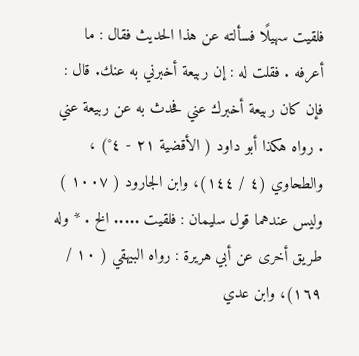فلقيت سهيلًا فسألته عن هذا الحديث فقال : ما أعرفه . فقلت له : إن ربيعة أخبرني به عنك. قال : فإن كان ربيعة أخبرك عني فحدث به عن ربيعة عني . رواه هكذا أبو داود ( الأقضية ٢١ - ٤°) ، والطحاوي (٤ / ١٤٤)، وابن الجارود ( ١٠٠٧ ) وليس عندهما قول سليمان : فلقيت ..... الخ . * وله طريق أخرى عن أبي هريرة : رواه البيهقي ( ١٠ / ١٦٩)، وابن عدي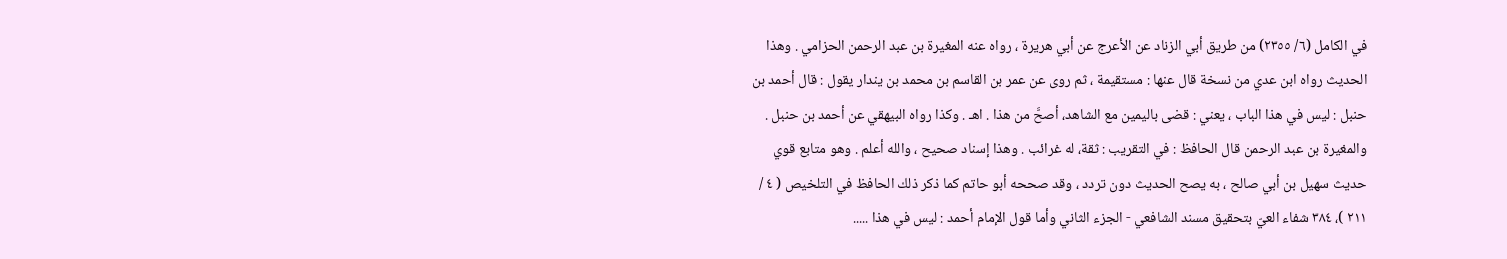في الكامل (٦/ ٢٣٥٥) من طريق أبي الزناد عن الأعرج عن أبي هريرة ، رواه عنه المغيرة بن عبد الرحمن الحزامي . وهذا الحديث رواه ابن عدي من نسخة قال عنها : مستقيمة ، ثم روى عن عمر بن القاسم بن محمد بن يندار يقول : قال أحمد بن حنبل : ليس في هذا الباب ، يعني : قضى باليمين مع الشاهد، أصحَّ من هذا . اهـ . وكذا رواه البيهقي عن أحمد بن حنبل . والمغيرة بن عبد الرحمن قال الحافظ : في التقريب : ثقة، له غرائب . وهذا إسناد صحيح ، والله أعلم . وهو متابع قوي حديث سهيل بن أبي صالح ، به يصح الحديث دون تردد ، وقد صححه أبو حاتم كما ذكر ذلك الحافظ في التلخيص ( ٤ / ٢١١ )، ٣٨٤ شفاء العيّ بتحقيق مسند الشافعي - الجزء الثاني وأما قول الإمام أحمد : ليس في هذا .....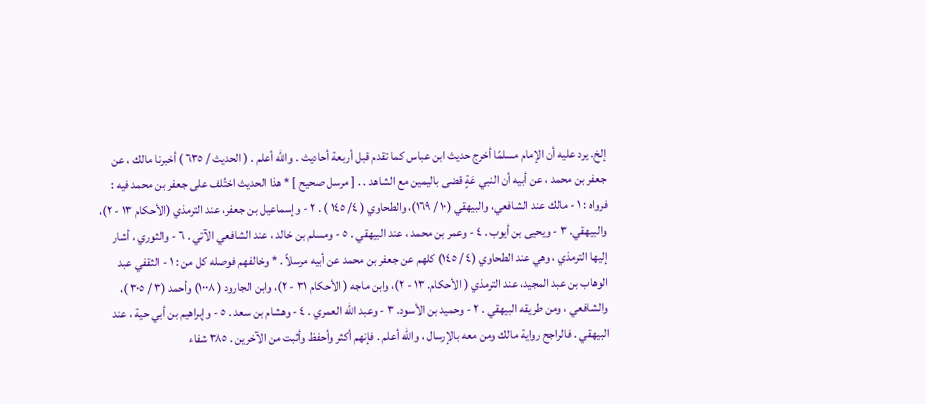إلخ. يرد عليه أن الإمام مسلمًا أخرج حديث ابن عباس كما تقدم قبل أربعة أحاديث . والله أعلم . ( الحديث / ٦٣٥ ) أخبرنا مالك ، عن جعفر بن محمد ، عن أبيه أن النبي عَةٍ قضى باليمين مع الشاهد . . [ مرسل صحيح ] * هذا الحديث اختُلف على جعفر بن محمد فيه : فرواه : ١ - مالك عند الشافعي، والبيهقي (١٠ / ١٦٩)، والطحاوي ( ٤/ ١٤٥ ) . ٢ - وإسماعيل بن جعفر، عند الترمذي (الأحكام ١٣ - ٢)، والبيهقي. ٣ - ويحيى بن أيوب . ٤ - وعمر بن محمد ، عند البيهقي . ٥ - ومسلم بن خالد ، عند الشافعي الآتي . ٦ - والثوري ، أشار إليها الترمذي ، وهي عند الطحاوي (٤ / ١٤٥) كلهم عن جعفر بن محمد عن أبيه مرسلاً . * وخالفهم فوصله كل من : ١ - الثقفي عبد الوهاب بن عبد المجيد، عند الترمذي ( الأحكام. ١٣ - ٢)، وابن ماجه ( الأحكام ٣١ - ٢)، وابن الجارود ( ١٠٠٨) وأحمد (٣ / ٣٠٥ )، والشافعي ، ومن طريقه البيهقي . ٢ - وحميد بن الأسود. ٣ - وعبد الله العمري . ٤ - وهشام بن سعد . ٥ - وإبراهيم بن أبي حية ، عند البيهقي . فالراجح رواية مالك ومن معه بالإرسال ، والله أعلم . فإنهم أكثر وأحفظ وأثبت من الآخرین . ٣٨٥ شفاء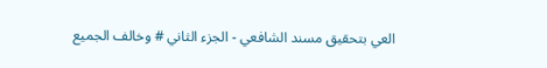العي بتحقيق مسند الشافعي - الجزء الثاني # وخالف الجميع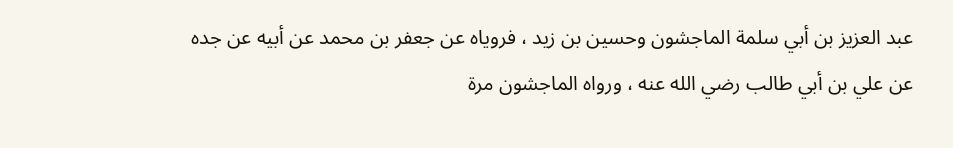عبد العزيز بن أبي سلمة الماجشون وحسين بن زيد ، فروياه عن جعفر بن محمد عن أبيه عن جده عن علي بن أبي طالب رضي الله عنه ، ورواه الماجشون مرة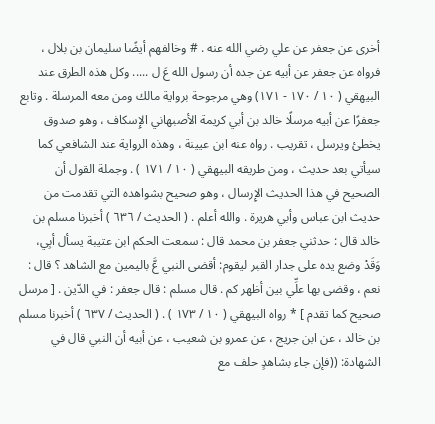أخرى عن جعفر عن علي رضي الله عنه . # وخالفهم أيضًا سليمان بن بلال ، فرواه عن جعفر عن أبيه عن جده أن رسول الله عَ ل ..... وكل هذه الطرق عند البيهقي ( ١٠ / ١٧٠ - ١٧١) وهي مرجوحة برواية مالك ومن معه المرسلة . وتابع جعفرًا عن أبيه مرسلًا خالد بن أبي كريمة الأصبهاني الإِسكاف ، وهو صدوق يخطئ ويرسل ، تقريب . رواه عنه ابن عيينة ، وهذه الرواية عند الشافعي كما سيأتي بعد حديث ، ومن طريقه البيهقي ( ١٠ / ١٧١ ) . وجملة القول أن الصحيح في هذا الحديث الإِرسال ، وهو صحيح بشواهده التي تقدمت من حديث ابن عباس وأبي هريرة . والله أعلم . ( الحديث / ٦٣٦ ) أخبرنا مسلم بن خالد قال : حدثني جعفر بن محمد قال : سمعت الحكم ابن عتيبة يسأل أبِي، وَقَدْ وضع يده على جدار القبر ليقوم: أقضى النبي عَّ باليمين مع الشاهد ؟ قال : نعم ، وقضى بها علِّي بين أظهر كم . قال مسلم : قال جعفر : في الدّين . [ مرسل صحيح كما تقدم ] * رواه البيهقي ( ١٠ / ١٧٣ ) . ( الحديث / ٦٣٧ ) أخبرنا مسلم بن خالد ، عن ابن جريج ، عن عمرو بن شعيب ، عن أبيه أن النبي قال في الشهادة: ((فإن جاء بشاهدٍ حلف مع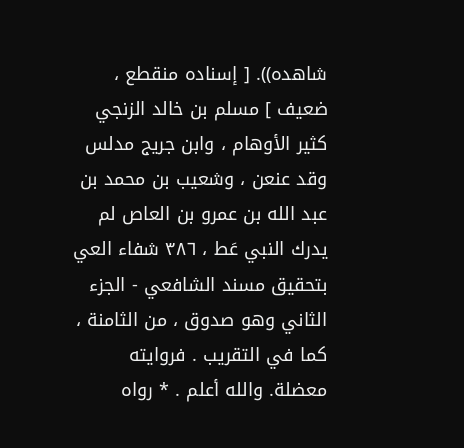شاهده)). [ إسناده منقطع ، ضعيف ] مسلم بن خالد الزنجي كثير الأوهام ، وابن جريج مدلس وقد عنعن ، وشعيب بن محمد بن عبد الله بن عمرو بن العاص لم يدرك النبي عَط ، ٣٨٦ شفاء العي بتحقيق مسند الشافعي - الجزء الثاني وهو صدوق ، من الثامنة ، كما في التقريب . فروايته معضلة. والله أعلم . * رواه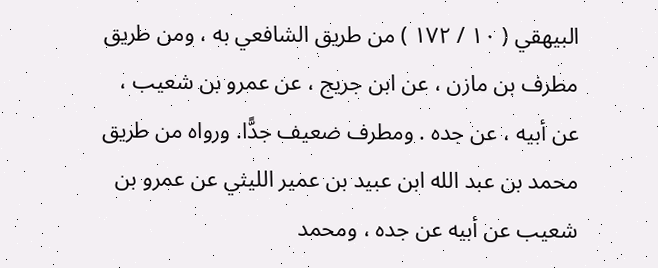البيهقي ( ١٠ / ١٧٢ ) من طريق الشافعي به ، ومن طريق مطرف بن مازن ، عن ابن جريج ، عن عمرو بن شعيب ، عن أبيه ، عن جده . ومطرف ضعيف جدًّا. ورواه من طريق محمد بن عبد الله ابن عبيد بن عمير الليثي عن عمرو بن شعيب عن أبيه عن جده ، ومحمد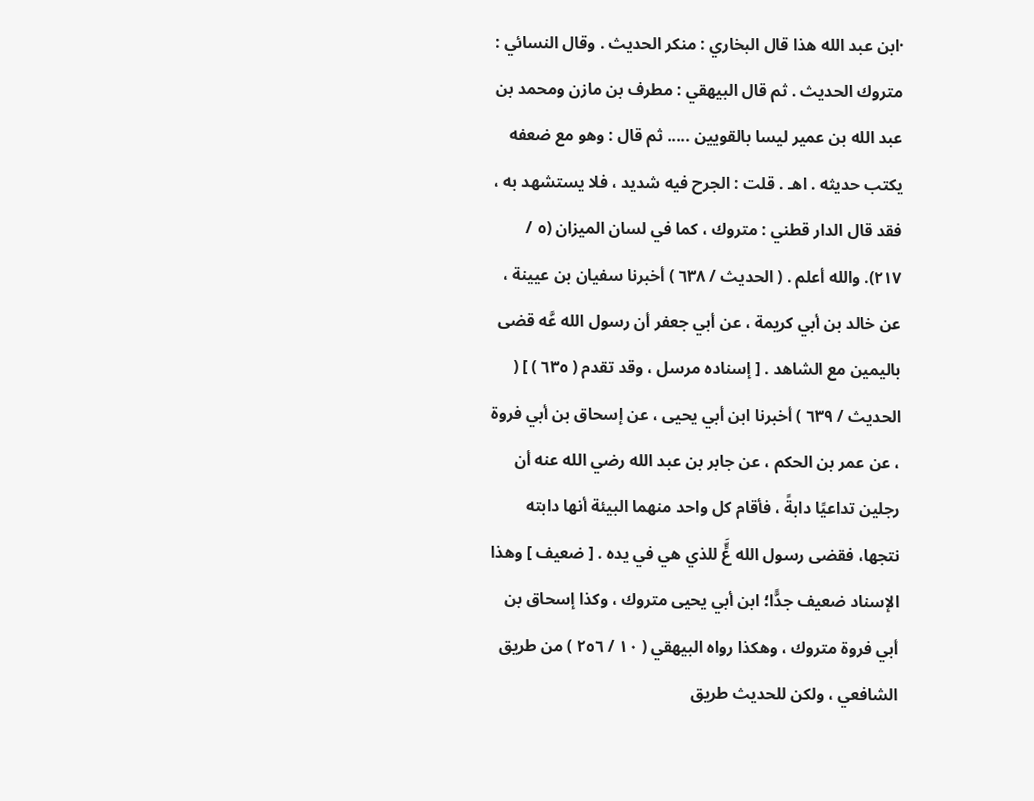·ابن عبد الله هذا قال البخاري : منكر الحديث . وقال النسائي : متروك الحديث . ثم قال البيهقي : مطرف بن مازن ومحمد بن عبد الله بن عمير ليسا بالقويين ..... ثم قال : وهو مع ضعفه يكتب حديثه . اهـ . قلت : الجرح فيه شديد ، فلا يستشهد به ، فقد قال الدار قطني : متروك ، كما في لسان الميزان (٥ / ٢١٧). والله أعلم . ( الحديث / ٦٣٨ ) أخبرنا سفيان بن عيينة ، عن خالد بن أبي كريمة ، عن أبي جعفر أن رسول الله عَّه قضى باليمين مع الشاهد . [ إسناده مرسل ، وقد تقدم ( ٦٣٥ ) ] ( الحديث / ٦٣٩ ) أخبرنا ابن أبي يحيى ، عن إسحاق بن أبي فروة ، عن عمر بن الحكم ، عن جابر بن عبد الله رضي الله عنه أن رجلين تداعيًا دابةً ، فأقام كل واحد منهما البيئة أنها دابته نتجها، فقضى رسول الله عٍَّ للذي هي في يده . [ ضعيف ] وهذا الإسناد ضعيف جدًّا؛ ابن أبي يحيى متروك ، وكذا إسحاق بن أبي فروة متروك ، وهكذا رواه البيهقي ( ١٠ / ٢٥٦ ) من طريق الشافعي ، ولكن للحديث طريق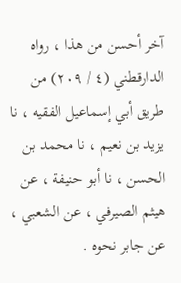آخر أحسن من هذا ، رواه الدارقطني (٤ / ٢٠٩) من طريق أبي إسماعيل الفقيه ، نا يزيد بن نعيم ، نا محمد بن الحسن ، نا أبو حنيفة ، عن هيثم الصيرفي ، عن الشعبي ، عن جابر نحوه .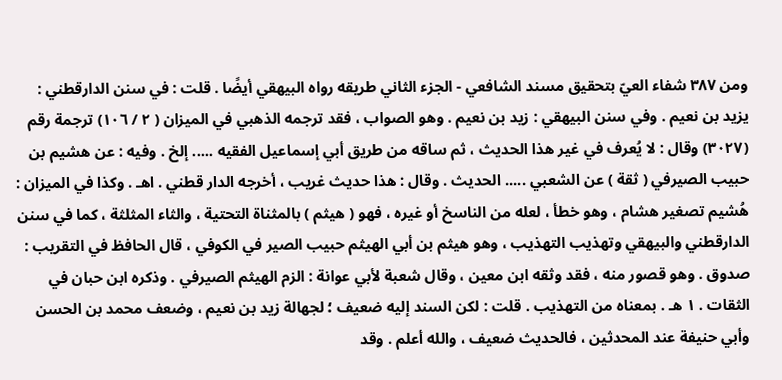ومن ٣٨٧ شفاء العيّ بتحقيق مسند الشافعي - الجزء الثاني طريقه رواه البيهقي أيضًا . قلت : في سنن الدارقطني : يزيد بن نعيم . وفي سنن البيهقي : زيد بن نعيم . وهو الصواب ، فقد ترجمه الذهبي في الميزان ( ٢ / ١٠٦) ترجمة رقم (٣٠٢٧) وقال : لا يُعرف في غير هذا الحديث ، ثم ساقه من طريق أبي إسماعيل الفقيه ..... إلخ . وفيه : عن هشيم بن حبيب الصيرفي ( ثقة ) عن الشعبي ..... الحديث . وقال : هذا حديث غريب ، أخرجه الدار قطني . اهـ . وكذا في الميزان : هُشيم تصغير هشام ، وهو خطأ ، لعله من الناسخ أو غيره ، فهو ( هيثم ) بالمثناة التحتية ، والثاء المثلثة ، كما في سنن الدارقطني والبيهقي وتهذيب التهذيب ، وهو هيثم بن أبي الهيثم حبيب الصير في الكوفي ، قال الحافظ في التقريب : صدوق . وهو قصور منه ، فقد وثقه ابن معين ، وقال شعبة لأبي عوانة : الزم الهيثم الصيرفي . وذكره ابن حبان في الثقات . ١ هـ . بمعناه من التهذيب . قلت : لكن السند إليه ضعيف ؛ لجهالة زيد بن نعيم ، وضعف محمد بن الحسن وأبي حنيفة عند المحدثين ، فالحديث ضعيف ، والله أعلم . وقد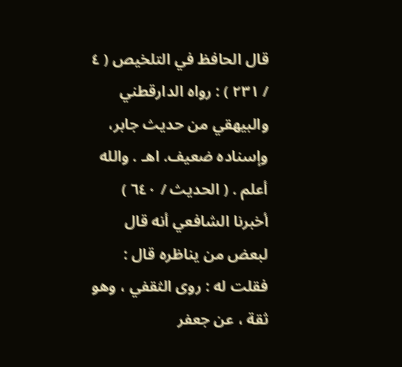قال الحافظ في التلخيص ( ٤ / ٢٣١ ) : رواه الدارقطني والبيهقي من حديث جابر، وإسناده ضعيف. اهـ . والله أعلم . ( الحديث / ٦٤٠ ) أخبرنا الشافعي أنه قال لبعض من يناظره قال : فقلت له : روى الثقفي ، وهو ثقة ، عن جعفر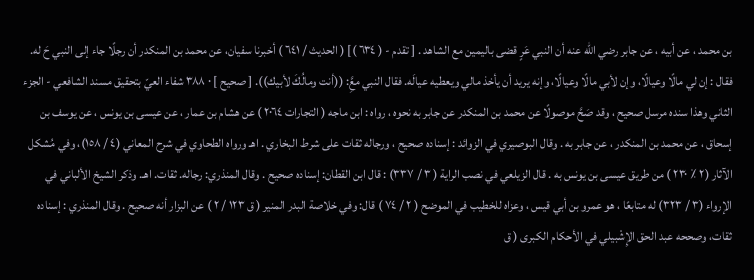بن محمد ، عن أبيه ، عن جابر رضي الله عنه أن النبي عَرٍ قضى باليمين مع الشاهد . [ تقدم - ( ٦٣٤ )] ( الحديث / ٦٤١ ) أخبرنا سفيان، عن محمد بن المنكدر أن رجلًا جاء إلى النبي حَ له. فقال : إن لي مالًا وعيالًا، وإن لأبي مالًا وعيالًا، وإنه يريد أن يأخذ مالي ويعطيه عيالَه. فقال النبي معَِّ: ((أنت ومالُكَ لأبيك)). [ صحيح ] ٠ ٣٨٨ شفاء العيّ بتحقيق مسند الشافعي - الجزء الثاني وهذا سنده مرسل صحيح ، وقد صَحَّ موصولًا عن محمد بن المنكدر عن جابر به نحوه ، رواه : ابن ماجه ( التجارات ٢٠٦٤ ) عن هشام بن عمار ، عن عيسى بن يونس ، عن يوسف بن إسحاق ، عن محمد بن المنكدر ، عن جابر به . وقال البوصيري في الزوائد : إسناده صحيح ، ورجاله ثقات على شرط البخاري . اهـ ورواه الطحاوي في شرح المعاني (٤ / ١٥٨)، وفي مُشكل الآثار (٢ ٪ ٢٣٠ ) من طريق عيسى بن يونس به . قال الزيلعي في نصب الراية ( ٣ / ٣٣٧) : قال ابن القطان: إسناده صحيح . وقال المنذري: رجاله. ثقات. اهـ. وذكر الشيخ الألباني في الإرواء (٣ / ٣٢٣) له متابعًا ، هو عمرو بن أبي قيس ، وعزاه للخطيب في الموضح ( ٢ / ٧٤ ) قال: وفي خلاصة البدر المنير ( ق ١٢٣ / ٢ ) عن البزار أنه صحيح . وقال المنذري : إسناده ثقات، وصححه عبد الحق الإِشْبيلي في الأحكام الكبرى ( ق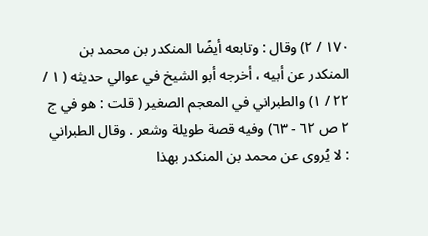١٧٠ / ٢) وقال : وتابعه أيضًا المنكدر بن محمد بن المنكدر عن أبيه ، أخرجه أبو الشيخ في عوالي حديثه ( ١ / ٢٢ / ١) والطبراني في المعجم الصغير ( قلت : هو في ج ٢ ص ٦٢ - ٦٣) وفيه قصة طويلة وشعر . وقال الطبراني : لا يُروى عن محمد بن المنكدر بهذا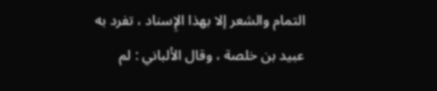التمام والشعر إلا بهذا الإِسناد ، تفرد به عبيد بن خلصة ، وقال الألباني : لم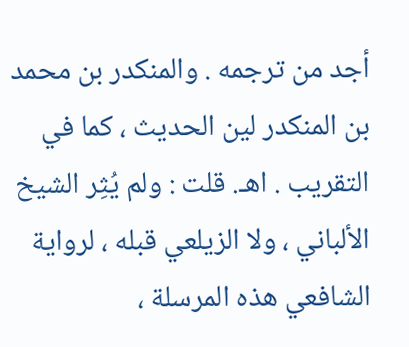أجد من ترجمه . والمنكدر بن محمد بن المنكدر لين الحديث ، كما في التقريب . اهـ. قلت : ولم يُثِر الشيخ الألباني ، ولا الزيلعي قبله ، لرواية الشافعي هذه المرسلة ،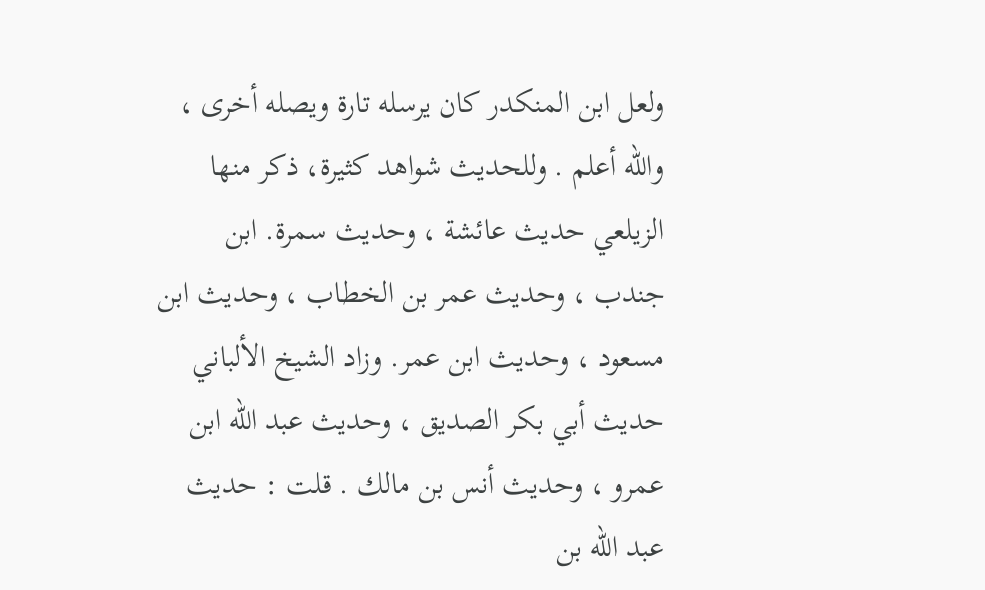ولعل ابن المنكدر كان يرسله تارة ويصله أخرى ، والله أعلم . وللحديث شواهد كثيرة، ذکر منها الزيلعي حديث عائشة ، وحديث سمرة. ابن جندب ، وحديث عمر بن الخطاب ، وحديث ابن مسعود ، وحديث ابن عمر. وزاد الشيخ الألباني حديث أبي بكر الصديق ، وحديث عبد الله ابن عمرو ، وحديث أنس بن مالك . قلت : حديث عبد الله بن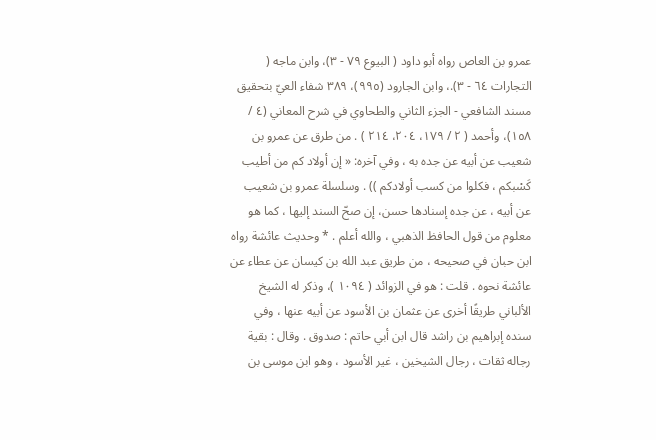عمرو بن العاص رواه أبو داود ( البيوع ٧٩ - ٣)، وابن ماجه ( التجارات ٦٤ - ٣).، وابن الجارود (٩٩٥)، ٣٨٩ شفاء العيّ بتحقيق مسند الشافعي - الجزء الثاني والطحاوي في شرح المعاني (٤ / ١٥٨)، وأحمد ( ٢ / ١٧٩، ٢٠٤، ٢١٤ ) . من طرق عن عمرو بن شعيب عن أبيه عن جده به ، وفي آخره: « إن أولاد کم من أطیب کَسْبکم ، فكلوا من كسب أولادكم )) . وسلسلة عمرو بن شعيب عن أبيه ، عن جده إسنادها حسن، إن صحّ السند إليها ، كما هو معلوم من قول الحافظ الذهبي ، والله أعلم . * وحديث عائشة رواه ابن حبان في صحيحه ، من طريق عبد الله بن كيسان عن عطاء عن عائشة نحوه . قلت : هو في الزوائد ( ١٠٩٤ )، وذكر له الشيخ الألباني طريقًا أخرى عن عثمان بن الأسود عن أبيه عنها ، وفي سنده إبراهيم بن راشد قال ابن أبي حاتم : صدوق . وقال : بقية رجاله ثقات ، رجال الشيخين ، غير الأسود ، وهو ابن موسى بن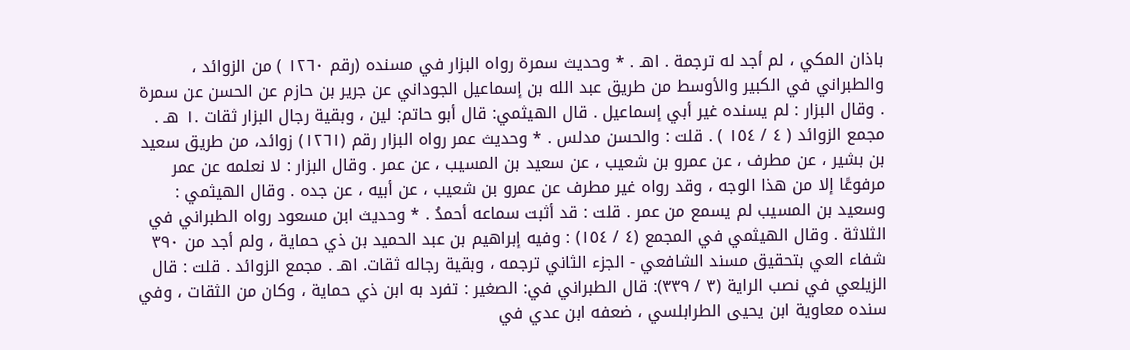باذان المكي ، لم أجد له ترجمة . اهـ . * وحديث سمرة رواه البزار في مسنده (رقم ١٢٦٠ ) من الزوائد ، والطبراني في الكبير والأوسط من طريق عبد الله بن إسماعيل الجوداني عن جرير بن حازم عن الحسن عن سمرة . وقال البزار : لم يسنده غير أبي إسماعيل . قال الهيثمي: قال أبو حاتم: لين ، وبقية رجال البزار ثقات .١ هـ . مجمع الزوائد ( ٤ / ١٥٤ ) . قلت : والحسن مدلس . * وحديث عمر رواه البزار رقم (١٢٦١) زوائد، من طريق سعيد بن بشير ، عن مطرف ، عن عمرو بن شعيب ، عن سعيد بن المسيب ، عن عمر . وقال البزار : لا نعلمه عن عمر مرفوعًا إلا من هذا الوجه ، وقد رواه غير مطرف عن عمرو بن شعيب ، عن أبيه ، عن جده . وقال الهيثمي : وسعيد بن المسيب لم يسمع من عمر . قلت : قد أثبت سماعه أحمدُ . * وحديث ابن مسعود رواه الطبراني في الثلاثة . وقال الهيثمي في المجمع (٤ / ١٥٤) : وفيه إبراهيم بن عبد الحميد بن ذي حماية ، ولم أجد من ٣٩٠ شفاء العي بتحقيق مسند الشافعي - الجزء الثاني ترجمه ، وبقية رجاله ثقات. اهـ . مجمع الزوائد . قلت : قال الزيلعي في نصب الراية (٣ / ٣٣٩): قال الطبراني في: الصغير : تفرد به ابن ذي حماية ، وكان من الثقات ، وفي سنده معاوية ابن يحيى الطرابلسي ، ضعفه ابن عدي في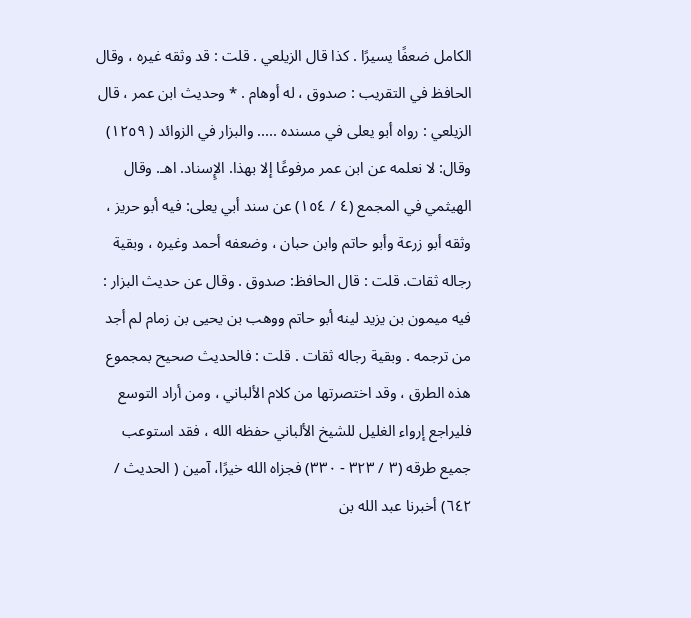الكامل ضعفًا يسيرًا . كذا قال الزيلعي . قلت : قد وثقه غيره ، وقال الحافظ في التقريب : صدوق ، له أوهام . * وحديث ابن عمر ، قال الزيلعي : رواه أبو يعلى في مسنده ..... والبزار في الزوائد ( ١٢٥٩) وقال: لا نعلمه عن ابن عمر مرفوعًا إلا بهذا. الإِسناد. اهـ. وقال الهيثمي في المجمع (٤ / ١٥٤) عن سند أبي يعلى: فيه أبو حريز ، وثقه أبو زرعة وأبو حاتم وابن حبان ، وضعفه أحمد وغيره ، وبقية رجاله ثقات. قلت : قال الحافظ: صدوق . وقال عن حديث البزار : فيه ميمون بن يزيد لينه أبو حاتم ووهب بن يحيى بن زمام لم أجد من ترجمه . وبقية رجاله ثقات . قلت : فالحديث صحيح بمجموع هذه الطرق ، وقد اختصرتها من كلام الألباني ، ومن أراد التوسع فليراجع إرواء الغليل للشيخ الألباني حفظه الله ، فقد استوعب جميع طرقه (٣ / ٣٢٣ - ٣٣٠) فجزاه الله خيرًا، آمين ( الحديث / ٦٤٢) أخبرنا عبد الله بن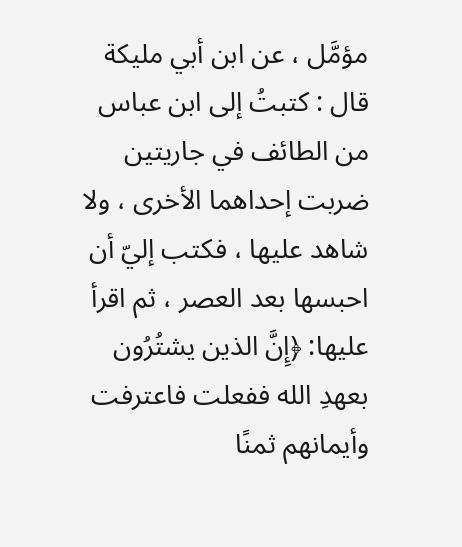مؤمَّل ، عن ابن أبي مليكة قال : كتبتُ إلى ابن عباس من الطائف في جاريتين ضربت إحداهما الأخرى ، ولا شاهد عليها ، فكتب إليّ أن احبسها بعد العصر ، ثم اقرأ عليها: ﴿إِنَّ الذين يشتُرُون بعهدِ الله ففعلت فاعترفت وأيمانهم ثمنًا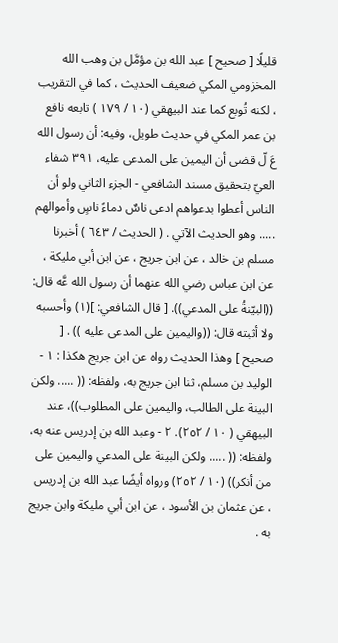قليلًا [ صحيح ] عبد الله بن مؤمَّل بن وهب الله المخزومي المكي ضعيف الحديث ، كما في التقريب ، لكنه تُوبع کما عند البيهقي (١٠ / ١٧٩ ) تابعه نافع بن عمر المكي في حديث طويل، وفيه: أن رسول الله عَ لّ قضى أن اليمين على المدعى عليه، ٣٩١ شفاء العيّ بتحقيق مسند الشافعي - الجزء الثاني ولو أن الناس أعطوا بدعواهم ادعى ناسٌ دماءً ناسٍ وأموالهم ..... وهو الحديث الآتي . ( الحديث / ٦٤٣ ) أخبرنا مسلم بن خالد ، عن ابن جريج ، عن ابن أبي مليكة ، عن ابن عباس رضي الله عنهما أن رسول الله عَّه قال: ((البيّنةُ على المدعي)). [ قال الشافعي: ](١) وأحسبه ولا أثبته قال: ((واليمين على المدعى عليه )) . [ صحيح ] وهذا الحديث رواه عن ابن جريج هكذا : ١ - الوليد بن مسلم، ثنا ابن جريج به، ولفظه: (( ..... ولكن البينة على الطالب، واليمين على المطلوب))، عند البيهقي ( ١٠ / ٢٥٢). ٢ - وعبد الله بن إدريس عنه به، ولفظه: (( ..... ولكن البينة على المدعي واليمين على من أنكر)) (١٠ / ٢٥٢) ورواه أيضًا عبد الله بن إدريس ، عن عثمان بن الأسود ، عن ابن أبي مليكة وابن جريج به .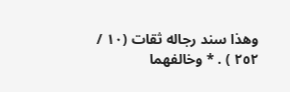وهذا سند رجاله ثقات (١٠ / ٢٥٢ ) . * وخالفهما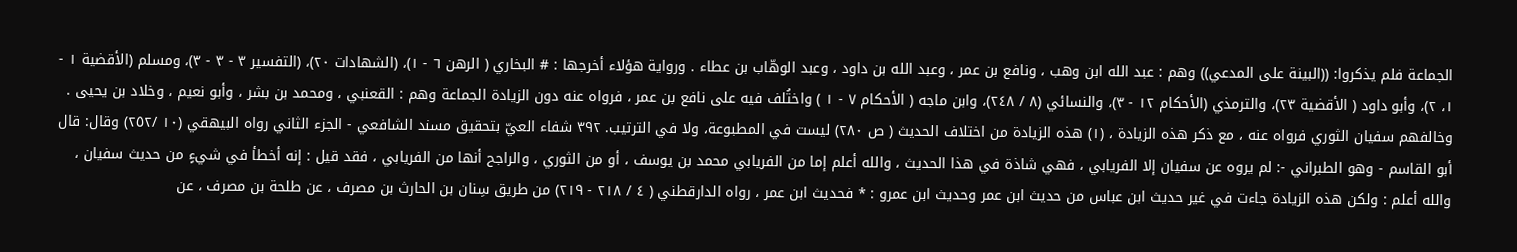الجماعة فلم يذكروا: ((البينة على المدعي)) وهم : عبد الله ابن وهب ، ونافع بن عمر ، وعبد الله بن داود ، وعبد الوهّاب بن عطاء . ورواية هؤلاء أخرجها : # البخاري ( الرهن ٦ - ١)، (الشهادات ٢٠)، (التفسير ٣ - ٣ - ٣)، ومسلم (الأقضية ١ - ١، ٢)، وأبو داود ( الأقضية ٢٣)، والترمذي (الأحكام ١٢ - ٣)، والنسائي (٨ / ٢٤٨)، وابن ماجه ( الأحكام ٧ - ١ ) واختُلف فيه على نافع بن عمر ، فرواه عنه دون الزيادة الجماعة وهم : القعنبي ، ومحمد بن بشر ، وأبو نعيم ، وخلاد بن يحيى . وخالفهم سفيان الثوري فرواه عنه ، مع ذكر هذه الزيادة ، (١) هذه الزيادة من اختلاف الحديث ( ص ٢٨٠) ليست في المطبوعة، ولا في الترتيب. ٣٩٢ شفاء العيّ بتحقيق مسند الشافعي - الجزء الثاني رواه البيهقي (١٠ /٢٥٢) وقال: قال أبو القاسم - وهو الطبراني -: لم يروه عن سفيان إلا الفريابي ، فهي شاذة في هذا الحديث ، والله أعلم إما من الفريابي محمد بن يوسف ، أو من الثوري ، والراجح أنها من الفريابي ، فقد قيل : إنه أخطأ في شيءٍ من حديث سفيان ، والله أعلم : ولكن هذه الزيادة جاءت في غير حديث ابن عباس من حديث ابن عمر وحديث ابن عمرو : * فحديث ابن عمر ، رواه الدارقطني ( ٤ / ٢١٨ - ٢١٩) من طريق سِنان بن الحارث بن مصرف ، عن طلحة بن مصرف ، عن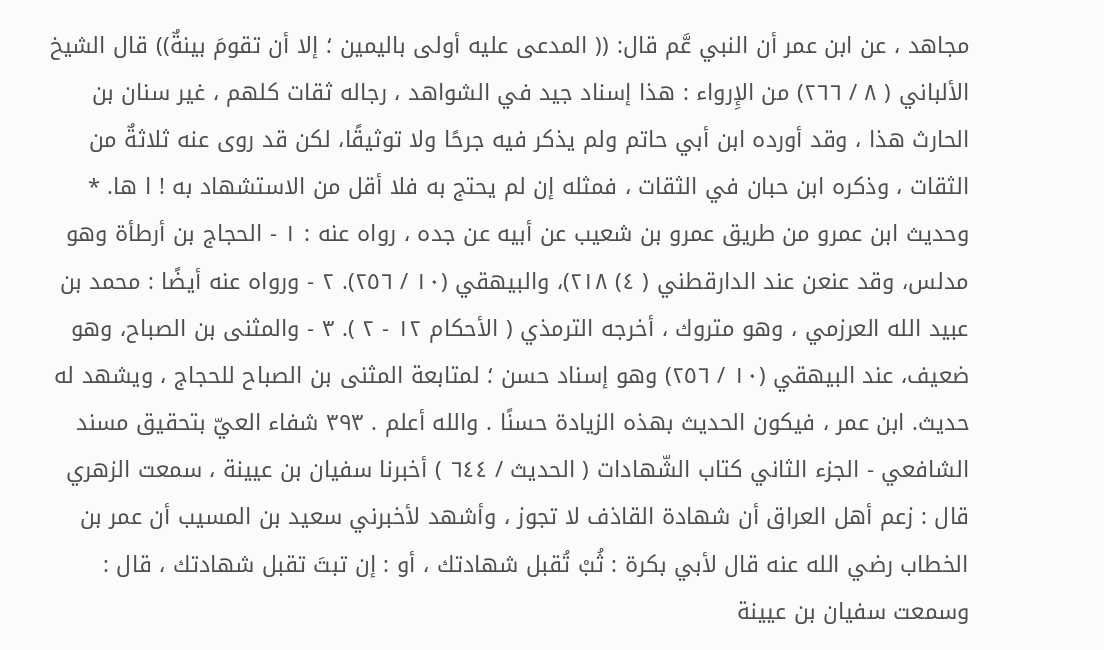مجاهد ، عن ابن عمر أن النبي عَّم قال: (( المدعى عليه أولى باليمين ؛ إلا أن تقومَ بينةٌ)) قال الشيخ الألباني ( ٨ / ٢٦٦) من الإِرواء : هذا إسناد جيد في الشواهد ، رجاله ثقات كلهم ، غير سنان بن الحارث هذا ، وقد أورده ابن أبي حاتم ولم يذكر فيه جرحًا ولا توثيقًا، لكن قد روى عنه ثلاثةٌ من الثقات ، وذكره ابن حبان في الثقات ، فمثله إن لم يحتج به فلا أقل من الاستشهاد به ! ا ها. * وحديث ابن عمرو من طريق عمرو بن شعيب عن أبيه عن جده ، رواه عنه : ١ - الحجاج بن أرطأة وهو مدلس، وقد عنعن عند الدارقطني ( ٤) ٢١٨)، والبيهقي (١٠ / ٢٥٦). ٢ - ورواه عنه أيضًا : محمد بن عبيد الله العرزمي ، وهو متروك ، أخرجه الترمذي ( الأحكام ١٢ - ٢ ). ٣ - والمثنى بن الصباح، وهو ضعيف، عند البيهقي (١٠ / ٢٥٦) وهو إسناد حسن ؛ لمتابعة المثنى بن الصباح للحجاج ، ویشهد له حديث. ابن عمر ، فيكون الحديث بهذه الزيادة حسنًا . والله أعلم . ٣٩٣ شفاء العيّ بتحقيق مسند الشافعي - الجزء الثاني كتاب الشّهادات ( الحديث / ٦٤٤ ) أخبرنا سفيان بن عيينة ، سمعت الزهري قال : زعم أهل العراق أن شهادة القاذف لا تجوز ، وأشهد لأخبرني سعيد بن المسيب أن عمر بن الخطاب رضي الله عنه قال لأبي بكرة : ثُبْ تُقبل شهادتك ، أو : إن تبتَ تقبل شهادتك ، قال : وسمعت سفيان بن عيينة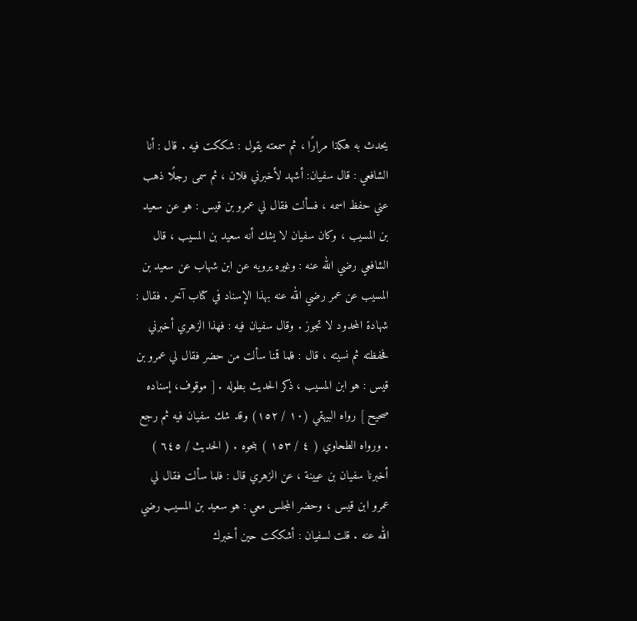يحدث به هكذا مرارًا ، ثم سمعته يقول : شككت فيه . قال : أنا الشافعي : قال سفيان: أشهد لأخبرني فلان ، ثم سمى رجلًا ذهب عني حفظ اسمه ، فسألت فقال لي عمرو بن قيس : هو عن سعيد بن المسيب ، وكان سفيان لا يشك أنه سعيد بن المسيب ، قال الشافعي رضي الله عنه : وغيره يرويه عن ابن شهاب عن سعيد بن المسيب عن عمر رضي الله عنه بهذا الإسناد في كتاب آخر . فقال : شهادة المحدود لا تجوز . وقال سفيان فيه : فهذا الزهري أخبرني فحفظته ثم نسيته ، قال : فلما قمنا سألت من حضر فقال لي عمرو بن قيس : هو ابن المسيب ، ذكر الحديث بطوله . [ موقوف، إسناده صحيح ] رواه البيهقي (١٠ / ١٥٢) وقد شك سفيان فيه ثم رجع . ورواه الطحاوي ( ٤ / ١٥٣ ) بنحوه . ( الحديث / ٦٤٥ ) أخبرنا سفيان بن عيينة ، عن الزهري قال : فلما سألت فقال لي عمرو ابن قيس ، وحضر المجلس معي : هو سعيد بن المسيب رضي الله عنه . قلت لسفيان : أشككت حين أخبرك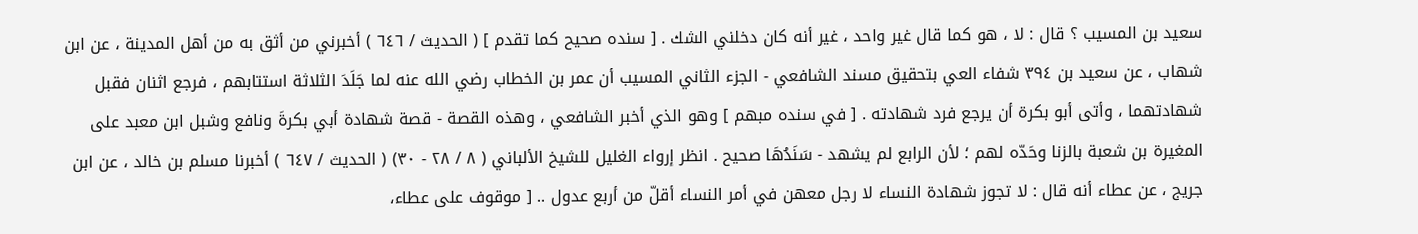سعيد بن المسيب ؟ قال : لا ، هو كما قال غير واحد ، غير أنه كان دخلني الشك . [ سنده صحيح كما تقدم ] ( الحديث / ٦٤٦ ) أخبرني من أثق به من أهل المدينة ، عن ابن شهاب ، عن سعيد بن ٣٩٤ شفاء العي بتحقيق مسند الشافعي - الجزء الثاني المسيب أن عمر بن الخطاب رضي الله عنه لما جَلَدَ الثلاثة استتابهم ، فرجع اثنان فقبل شهادتهما ، وأتى أبو بكرة أن يرجع فرد شهادته . [ في سنده مبهم ] وهو الذي أخبر الشافعي ، وهذه القصة - قصة شهادة أبي بكرةَ ونافع وشبل ابن معبد على المغيرة بن شعبة بالزنا وحَدّه لهم ؛ لأن الرابع لم يشهد - سَنَدُهَا صحيح . انظر إرواء الغليل للشيخ الألباني ( ٨ / ٢٨ - ٣٠) ( الحدیث / ٦٤٧ ) أخبرنا مسلم بن خالد ، عن ابن جريج ، عن عطاء أنه قال : لا تجوز شهادة النساء لا رجل معهن في أمر النساء أقلّ من أربع عدول .. [ موقوف على عطاء،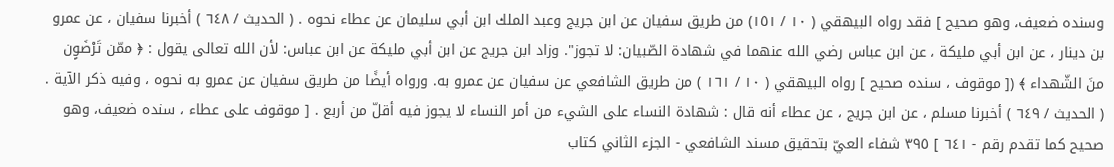وسنده ضعيف، وهو صحيح ] فقد رواه البيهقي ( ١٠ / ١٥١) من طريق سفيان عن ابن جريج وعبد الملك ابن أبي سليمان عن عطاء نحوه . ( الحديث / ٦٤٨ ) أخبرنا سفيان ، عن عمرو بن دينار ، عن ابن أبي مليكة ، عن ابن عباس رضي الله عنهما في شهادة الصّبيان: لا تجوز". وزاد ابن جريج عن ابن أبي مليكة عن ابن عباس: لأن الله تعالى يقول : ﴿ ممّن تَرْضَوٍن منَ الشّهداء ﴾ ([ موقوف ، سنده صحيح ] رواه البيهقي ( ١٠ / ١٦١ ) من طريق الشافعي عن سفيان عن عمرو به. ورواه أيضًا من طريق سفيان عن عمرو به نحوه ، وفيه ذكر الآية . ( الحديث / ٦٤٩ ) أخبرنا مسلم ، عن ابن جريج ، عن عطاء أنه قال : شهادة النساء على الشيء من أمر النساء لا يجوز فيه أقلّ من أربع . [ موقوف على عطاء ، سنده ضعيف، وهو صحيح كما تقدم رقم - ٦٤١ ] ٣٩٥ شفاء العيّ بتحقيق مسند الشافعي - الجزء الثاني كتاب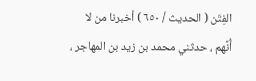الفِتَن ( الحديث / ٦٥٠ ) أخبرنا من لا أُنَّهم ، حدثني محمد بن زيد بن المهاجر ،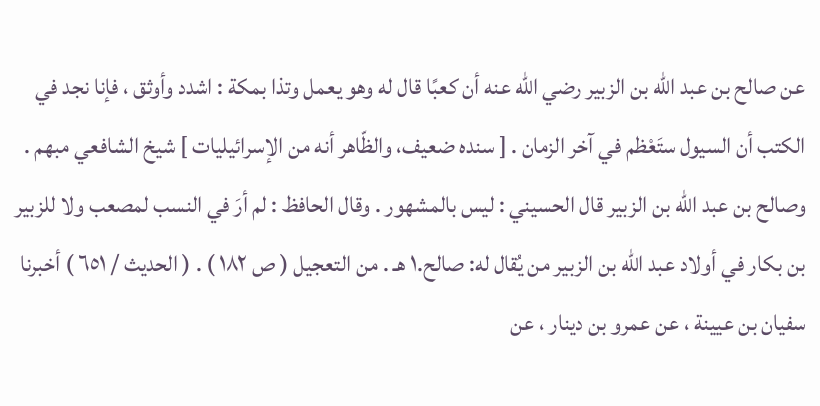عن صالح بن عبد الله بن الزبير رضي الله عنه أن كعبًا قال له وهو يعمل وتذا بمكة : اشدد وأوثق ، فإنا نجد في الكتب أن السيول ستَعْظم في آخر الزمان . [ سنده ضعيف، والظّاهر أنه من الإسرائيليات ] شيخ الشافعي مبهم . وصالح بن عبد الله بن الزبير قال الحسيني : ليس بالمشهور . وقال الحافظ : لم أرَ في النسب لمصعب ولا للزبير بن بكار في أولاد عبد الله بن الزبير من يُقال له: صالح.١ هـ . من التعجيل ( ص ١٨٢ ) . ( الحديث / ٦٥١ ) أخبرنا سفيان بن عيينة ، عن عمرو بن دينار ، عن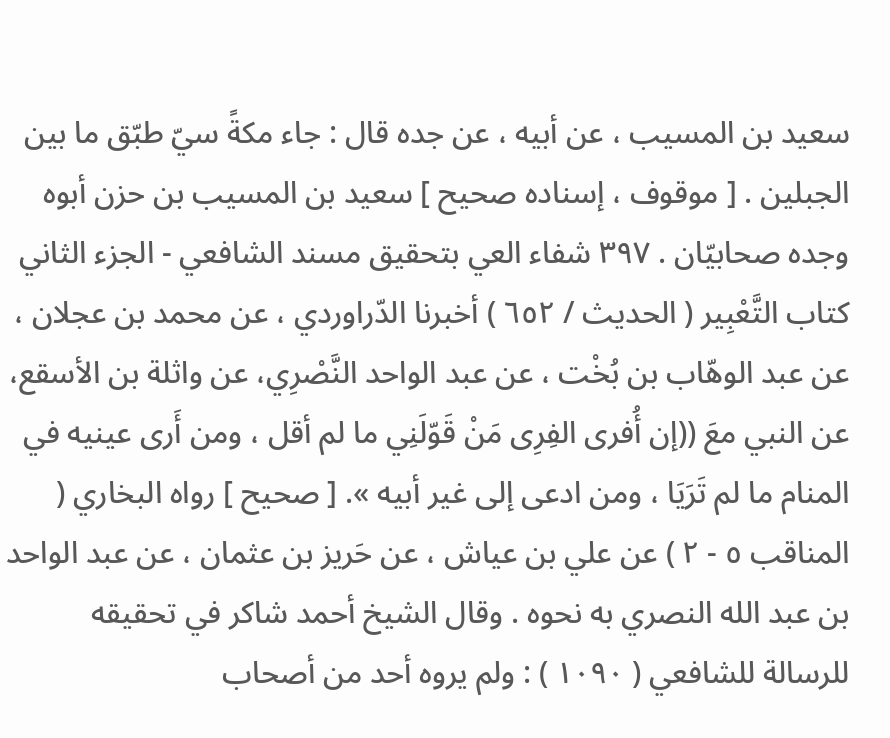سعيد بن المسيب ، عن أبيه ، عن جده قال : جاء مكةً سيّ طبّق ما بين الجبلين . [ موقوف ، إسناده صحيح ] سعيد بن المسيب بن حزن أبوه وجده صحابيّان . ٣٩٧ شفاء العي بتحقيق مسند الشافعي - الجزء الثاني كتاب التَّعْبِير ( الحديث / ٦٥٢ ) أخبرنا الدّراوردي ، عن محمد بن عجلان ، عن عبد الوهّاب بن بُخْت ، عن عبد الواحد النَّصْرِي، عن واثلة بن الأسقع، عن النبي معَ ((إن أُفرى الفِرِى مَنْ قَوّلَنِي ما لم أقل ، ومن أَرى عينيه في المنام ما لم تَرَيَا ، ومن ادعى إلى غير أبيه ». [ صحيح ] رواه البخاري ( المناقب ٥ - ٢ ) عن علي بن عياش ، عن حَریز بن عثمان ، عن عبد الواحد بن عبد الله النصري به نحوه . وقال الشيخ أحمد شاكر في تحقيقه للرسالة للشافعي ( ١٠٩٠ ) : ولم يروه أحد من أصحاب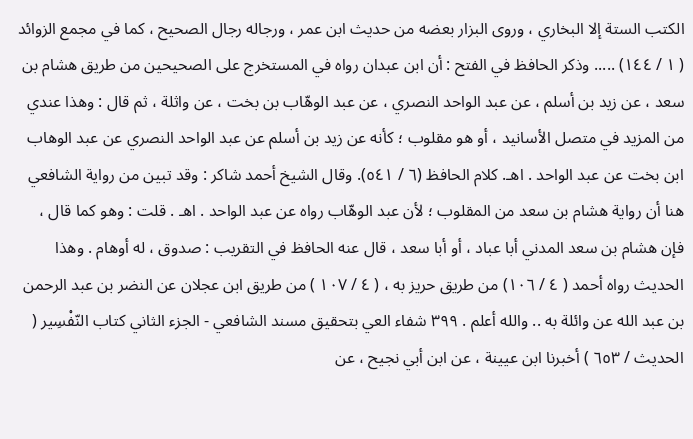الكتب الستة إلا البخاري ، وروى البزار بعضه من حديث ابن عمر ، ورجاله رجال الصحيح ، كما في مجمع الزوائد ( ١ / ١٤٤) ..... وذكر الحافظ في الفتح : أن ابن عبدان رواه في المستخرج على الصحيحين من طريق هشام بن سعد ، عن زيد بن أسلم ، عن عبد الواحد النصري ، عن عبد الوهّاب بن بخت ، عن واثلة ، ثم قال : وهذا عندي من المزيد في متصل الأسانيد ، أو هو مقلوب ؛ كأنه عن زيد بن أسلم عن عبد الواحد النصري عن عبد الوهاب ابن بخت عن عبد الواحد . اهـ. كلام الحافظ (٦ / ٥٤١). وقال الشيخ أحمد شاكر : وقد تبين من رواية الشافعي هنا أن رواية هشام بن سعد من المقلوب ؛ لأن عبد الوهّاب رواه عن عبد الواحد . اهـ . قلت : وهو كما قال ، فإن هشام بن سعد المدني أبا عباد ، أو أبا سعد ، قال عنه الحافظ في التقريب : صدوق ، له أوهام . وهذا الحديث رواه أحمد ( ٤ / ١٠٦) من طريق حريز به ، ( ٤ / ١٠٧ ) من طريق ابن عجلان عن النضر بن عبد الرحمن بن عبد الله عن وائلة به .. والله أعلم . ٣٩٩ شفاء العي بتحقيق مسند الشافعي - الجزء الثاني كتاب النّفْسِير ( الحديث / ٦٥٣ ) أخبرنا ابن عيينة ، عن ابن أبي نجيح ، عن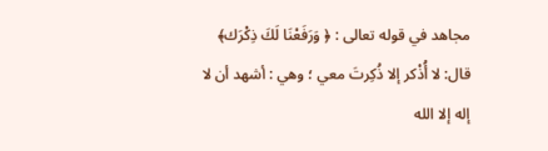مجاهد في قوله تعالى : ﴿ وَرَفَعْنَا لَكَ ذِكْرَك﴾ قال: لا أُذْكر إلا ذُكِرتَ معي ؛ وهي : أشهد أن لا إله إلا الله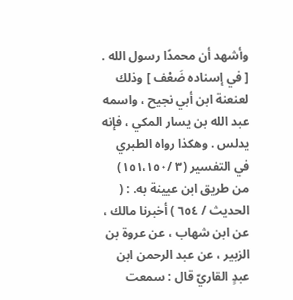وأشهد أن محمدًا رسول الله . [ في إسناده ضَعْف ] وذلك لعنعنة ابن أبي نجيح ، واسمه عبد الله بن يسار المكي ، فإنه يدلس . وهكذا رواه الطبري في التفسير (٣ /١٥١،١٥٠) من طريق ابن عيينة به. : ( الحديث / ٦٥٤ ) أخبرنا مالك ، عن ابن شهاب ، عن عروة بن الزبير ، عن عبد الرحمن ابن عبدٍ القاريّ قال : سمعت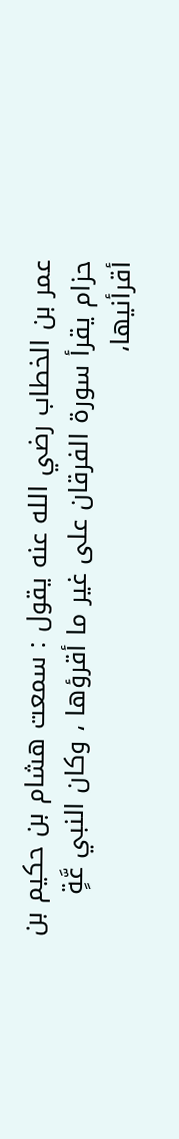عمر بن الخطاب رضي الله عنه يقول : سمعت هشام بن حكيم بن حزام يقرأ سورة الفرقان على غير ما أقرؤها ، وكان النبي عَّةٍ أقرأنيها،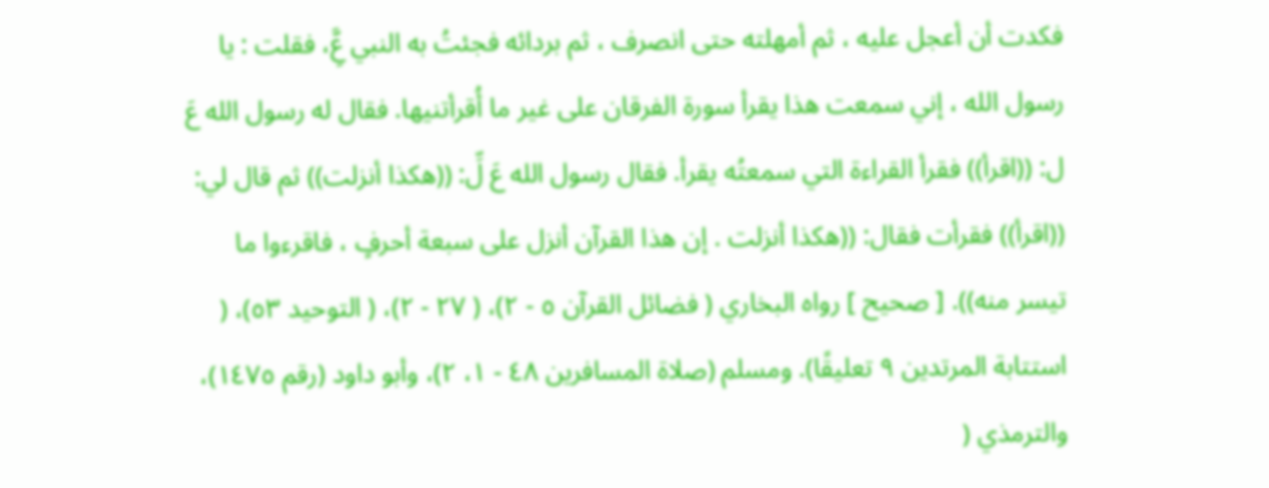فكدت أن أعجل عليه ، ثم أمهلته حتى انصرف ، ثم بردائه فجئتُ به النبي عَِّ، فقلت : يا رسول الله ، إني سمعت هذا يقرأ سورة الفرقان على غير ما أُقرأتنيها. فقال له رسول الله عَ ل: ((اقرأ)) فقرأ القراءة التي سمعتُه يقرأ. فقال رسول الله عَ لِّ: ((هكذا أنزلت)) ثم قال لي: ((اقرأ)) فقرأت فقال: ((هكذا أنزلت . إن هذا القرآن أنزل على سبعة أحرفٍ ، فاقرءوا ما تيسر منه)). [ صحيح ] رواه البخاري ( فضائل القرآن ٥ - ٢)، ( ٢٧ - ٢)، ( التوحيد ٥٣)، ( استتابة المرتدين ٩ تعليقًا). ومسلم (صلاة المسافرين ٤٨ - ١، ٢)، وأبو داود (رقم ١٤٧٥)، والترمذي (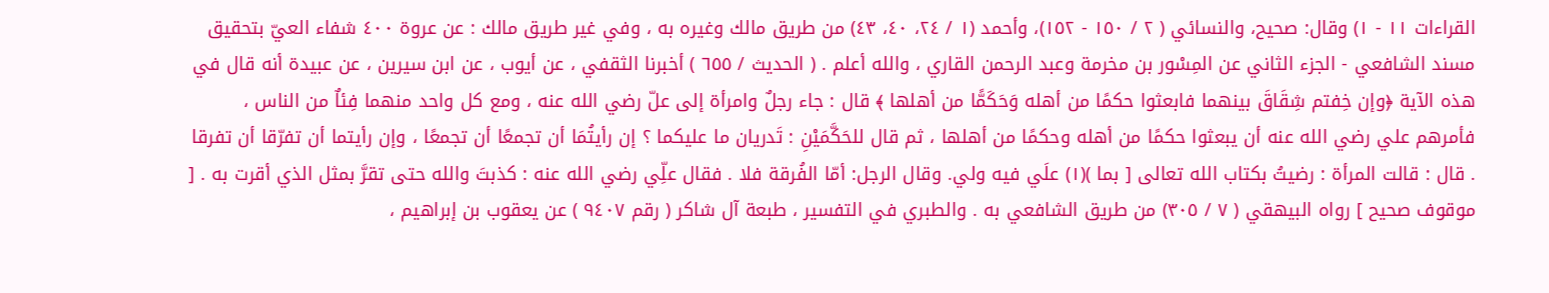القراءات ١١ - ١) وقال: صحيح، والنسائي ( ٢ / ١٥٠ - ١٥٢)، وأحمد (١ / ٢٤، ٤٠، ٤٣) من طريق مالك وغيره به ، وفي غير طريق مالك : عن عروة ٤٠٠ شفاء العيّ بتحقيق مسند الشافعي - الجزء الثاني عن المِسْور بن مخرمة وعبد الرحمن القاري ، والله أعلم . ( الحديث / ٦٥٥ ) أخبرنا الثقفي ، عن أيوب ، عن ابن سيرين ، عن عبيدة أنه قال في هذه الآية ﴿وإن خِفتم شِقَاقَ بينهما فابعثوا حكمًا من أهله وَحَكَمًّا من أهلها ﴾ قال : جاء رجلٌ وامرأة إلى علّ رضي الله عنه ، ومع كل واحد منهما فِئاٌ من الناس ، فأمرهم علي رضي الله عنه أن يبعثوا حكمًا من أهله وحكمًا من أهلها ، ثم قال للحَكَّمَيْنِ : تَدريان ما عليكما ؟ إن رأيتُمَا أن تجمعًا أن تجمعًا ، وإن رأيتما أن تفرّقا أن تفرقا . قال : قالت المرأة : رضيتُ بكتاب الله تعالى [ بما )(١) علَي فيه ولي. وقال الرجل: أمّا الفُرقة فلا . فقال علِّي رضي الله عنه : كذبتَ والله حتى تقرَّ بمثل الذي أقرت به . [ موقوف صحيح ] رواه البيهقي ( ٧ / ٣٠٥) من طريق الشافعي به . والطبري في التفسير ، طبعة آل شاكر ( رقم ٩٤٠٧ ) عن يعقوب بن إبراهيم ،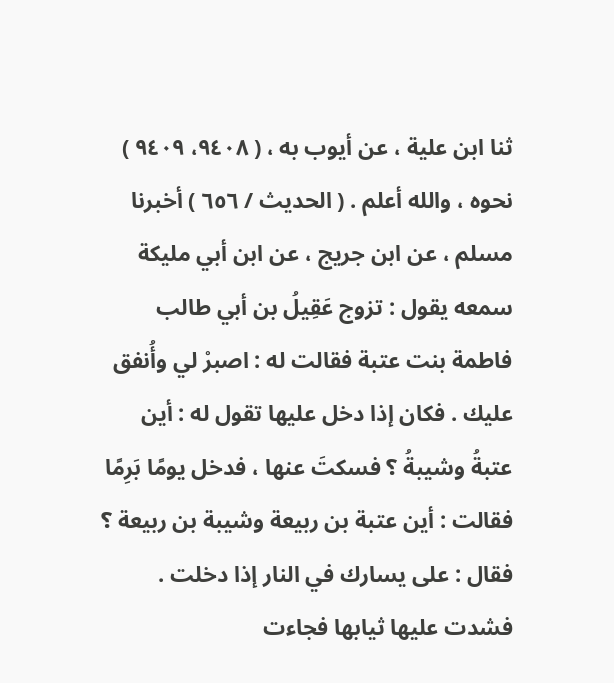ثنا ابن علية ، عن أيوب به ، ( ٩٤٠٨، ٩٤٠٩ ) نحوه ، والله أعلم . ( الحديث / ٦٥٦ ) أخبرنا مسلم ، عن ابن جريج ، عن ابن أبي مليكة سمعه يقول : تزوج عَقِيلُ بن أبي طالب فاطمة بنت عتبة فقالت له : اصبرْ لي وأُنفق عليك . فكان إذا دخل عليها تقول له : أين عتبةُ وشيبةُ ؟ فسكتَ عنها ، فدخل يومًا بَرِمًا فقالت : أين عتبة بن ربيعة وشيبة بن ربيعة ؟ فقال : على يسارك في النار إذا دخلت . فشدت عليها ثيابها فجاءت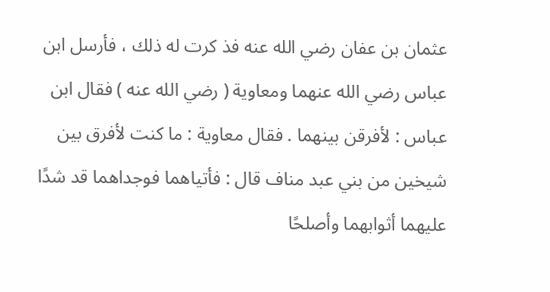عثمان بن عفان رضي الله عنه فذ کرت له ذلك ، فأرسل ابن عباس رضي الله عنهما ومعاوية ( رضي الله عنه ) فقال ابن عباس : لأفرقن بينهما . فقال معاوية : ما كنت لأفرق بين شيخين من بني عبد مناف قال : فأتياهما فوجداهما قد شدًا عليهما أثوابهما وأصلحًا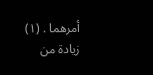أمرهما . (١) زيادة من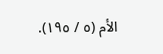الأم (٥ / ١٩٥).